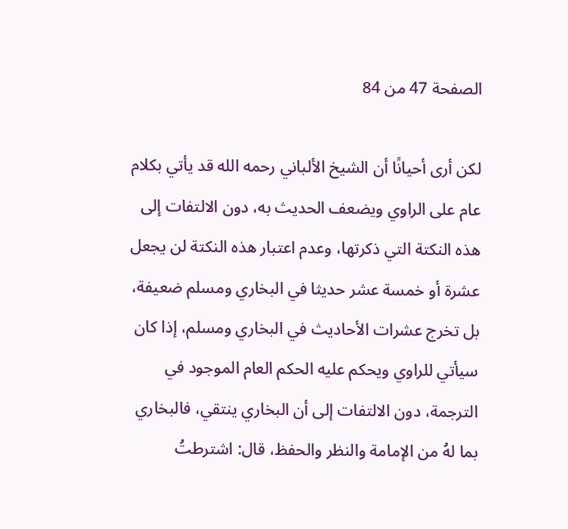الصفحة 47 من 84

لكن أرى أحيانًا أن الشيخ الألباني رحمه الله قد يأتي بكلام عام على الراوي ويضعف الحديث به، دون الالتفات إلى هذه النكتة التي ذكرتها، وعدم اعتبار هذه النكتة لن يجعل عشرة أو خمسة عشر حديثا في البخاري ومسلم ضعيفة، بل تخرج عشرات الأحاديث في البخاري ومسلم، إذا كان سيأتي للراوي ويحكم عليه الحكم العام الموجود في الترجمة، دون الالتفات إلى أن البخاري ينتقي، فالبخاري بما لهُ من الإمامة والنظر والحفظ، قال: اشترطتُ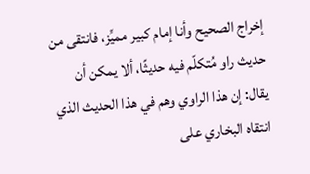إخراج الصحيح وأنا إمام كبير مميِّز، فانتقى من حديث راو مُتكلّم فيه حديثًا، ألا يمكن أن يقال: إن هذا الراوي وهم في هذا الحديث الذي انتقاه البخاري على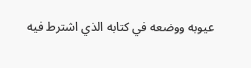عيوبه ووضعه في كتابه الذي اشترط فيه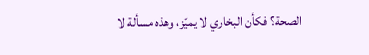الصحة؟ فكأن البخاري لا يميّز، وهذه مسألة لا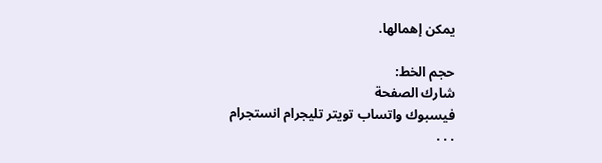يمكن إهمالها.

حجم الخط:
شارك الصفحة
فيسبوك واتساب تويتر تليجرام انستجرام
. . .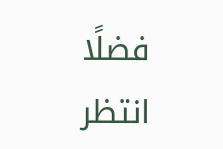فضلًا انتظر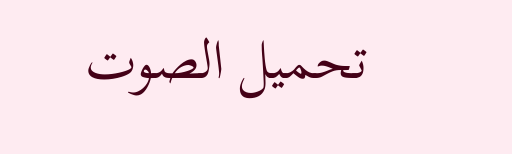تحميل الصوت